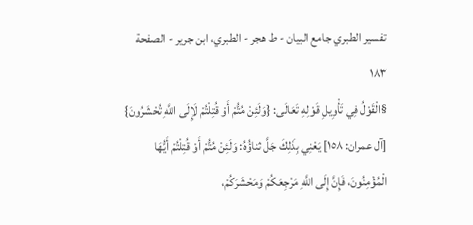تفسير الطبري جامع البيان - ط هجر - الطبري، ابن جرير - الصفحة ١٨٣
§الْقَوْلُ فِي تَأْوِيلِ قَوْلِهِ تَعَالَى: {وَلَئِنْ مُتُّمْ أَوْ قُتِلْتُمْ لَإِلَى اللَّهِ تُحْشَرُونَ} [آل عمران: ١٥٨] يَعْنِي بِذَلِكَ جَلَّ ثناؤُهُ: وَلَئِنْ مُتُّمْ أَوْ قُتِلْتُمْ أَيُّهَا الْمُؤْمِنُونَ، فَإِنَّ إِلَى اللَّهِ مَرْجِعَكُمْ وَمَحْشَرَكُمْ،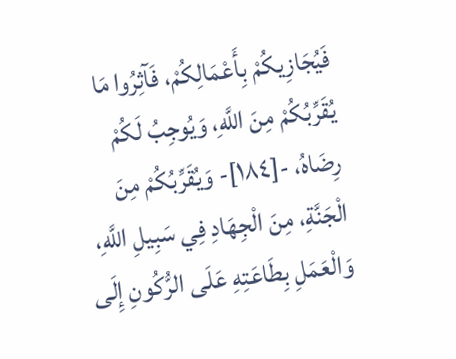فَيُجَازِيكُمْ بِأَعْمَالِكُمْ، فَآثِرُوا مَا يُقَرِّبُكُمْ مِنَ اللَّهِ، وَيُوجِبُ لَكُمْ رِضَاهُ، -[١٨٤]- وَيُقَرِّبُكُمْ مِنَ الْجَنَّةِ، مِنَ الْجِهَادِ فِي سَبِيلِ اللَّهِ، وَالْعَمَلِ بِطَاعَتِهِ عَلَى الرُّكُونِ إِلَى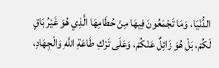الدُّنْيَا، وَمَا تَجْمَعُونَ فِيهَا مِنْ حُطَامِهَا الَّذِي هُوَ غَيْرُ بَاقٍ لَكُمْ، بَلْ هُوَ زَائِلٌ عَنْكُمْ، وَعَلَى تَرْكِ طَاعَةِ اللَّهِ وَالْجِهَادِ،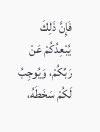فَإِنَّ ذَلِكَ يُبْعِدُكُمْ عَنْ رَبِّكُمْ، وَيُوجِبُ لَكُمْ سَخَطَهُ،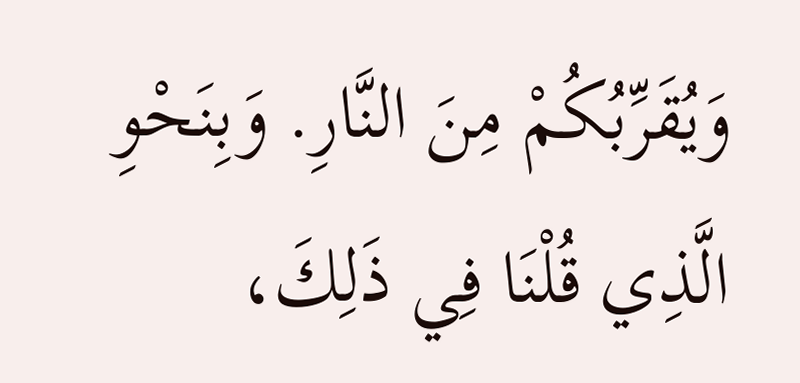وَيُقَرِّبُكُمْ مِنَ النَّارِ. وَبِنَحْوِ الَّذِي قُلْنَا فِي ذَلِكَ،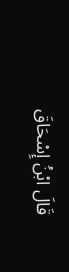قَالَ ابْنُ إِسْحَاقَ